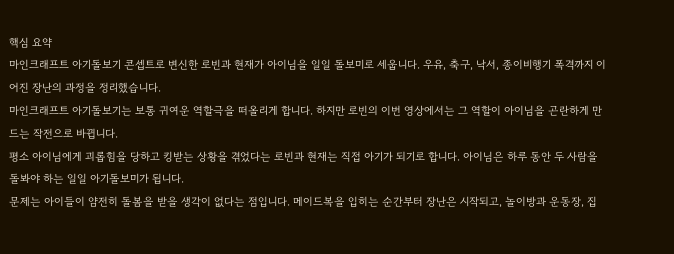핵심 요약
마인크래프트 아기돌보기 콘셉트로 변신한 로빈과 현재가 아이님을 일일 돌보미로 세웁니다. 우유, 축구, 낙서, 종이비행기 폭격까지 이어진 장난의 과정을 정리했습니다.
마인크래프트 아기돌보기는 보통 귀여운 역할극을 떠올리게 합니다. 하지만 로빈의 이번 영상에서는 그 역할이 아이님을 곤란하게 만드는 작전으로 바뀝니다.
평소 아이님에게 괴롭힘을 당하고 킹받는 상황을 겪었다는 로빈과 현재는 직접 아기가 되기로 합니다. 아이님은 하루 동안 두 사람을 돌봐야 하는 일일 아기돌보미가 됩니다.
문제는 아이들이 얌전히 돌봄을 받을 생각이 없다는 점입니다. 메이드복을 입히는 순간부터 장난은 시작되고, 놀이방과 운동장, 집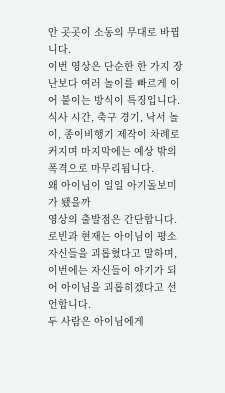안 곳곳이 소동의 무대로 바뀝니다.
이번 영상은 단순한 한 가지 장난보다 여러 놀이를 빠르게 이어 붙이는 방식이 특징입니다. 식사 시간, 축구 경기, 낙서 놀이, 종이비행기 제작이 차례로 커지며 마지막에는 예상 밖의 폭격으로 마무리됩니다.
왜 아이님이 일일 아기돌보미가 됐을까
영상의 출발점은 간단합니다. 로빈과 현재는 아이님이 평소 자신들을 괴롭혔다고 말하며, 이번에는 자신들이 아기가 되어 아이님을 괴롭히겠다고 선언합니다.
두 사람은 아이님에게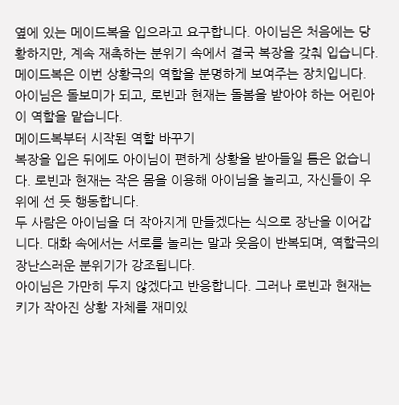옆에 있는 메이드복을 입으라고 요구합니다. 아이님은 처음에는 당황하지만, 계속 재촉하는 분위기 속에서 결국 복장을 갖춰 입습니다.
메이드복은 이번 상황극의 역할을 분명하게 보여주는 장치입니다. 아이님은 돌보미가 되고, 로빈과 현재는 돌봄을 받아야 하는 어린아이 역할을 맡습니다.
메이드복부터 시작된 역할 바꾸기
복장을 입은 뒤에도 아이님이 편하게 상황을 받아들일 틈은 없습니다. 로빈과 현재는 작은 몸을 이용해 아이님을 놀리고, 자신들이 우위에 선 듯 행동합니다.
두 사람은 아이님을 더 작아지게 만들겠다는 식으로 장난을 이어갑니다. 대화 속에서는 서로를 놀리는 말과 웃음이 반복되며, 역할극의 장난스러운 분위기가 강조됩니다.
아이님은 가만히 두지 않겠다고 반응합니다. 그러나 로빈과 현재는 키가 작아진 상황 자체를 재미있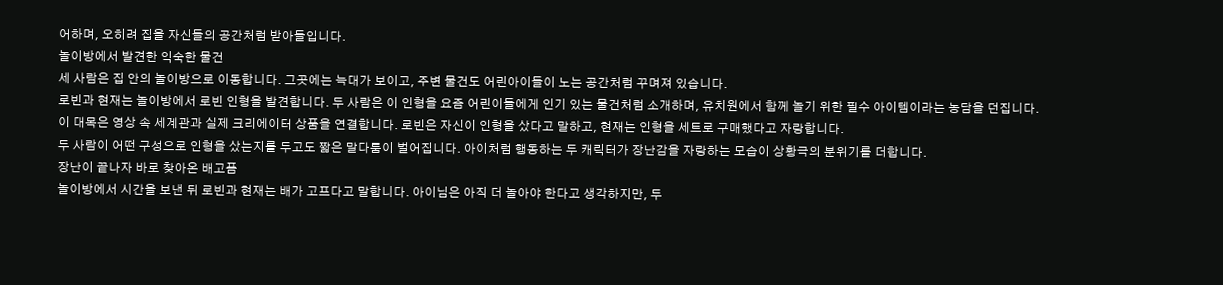어하며, 오히려 집을 자신들의 공간처럼 받아들입니다.
놀이방에서 발견한 익숙한 물건
세 사람은 집 안의 놀이방으로 이동합니다. 그곳에는 늑대가 보이고, 주변 물건도 어린아이들이 노는 공간처럼 꾸며져 있습니다.
로빈과 현재는 놀이방에서 로빈 인형을 발견합니다. 두 사람은 이 인형을 요즘 어린이들에게 인기 있는 물건처럼 소개하며, 유치원에서 함께 놀기 위한 필수 아이템이라는 농담을 던집니다.
이 대목은 영상 속 세계관과 실제 크리에이터 상품을 연결합니다. 로빈은 자신이 인형을 샀다고 말하고, 현재는 인형을 세트로 구매했다고 자랑합니다.
두 사람이 어떤 구성으로 인형을 샀는지를 두고도 짧은 말다툼이 벌어집니다. 아이처럼 행동하는 두 캐릭터가 장난감을 자랑하는 모습이 상황극의 분위기를 더합니다.
장난이 끝나자 바로 찾아온 배고픔
놀이방에서 시간을 보낸 뒤 로빈과 현재는 배가 고프다고 말합니다. 아이님은 아직 더 놀아야 한다고 생각하지만, 두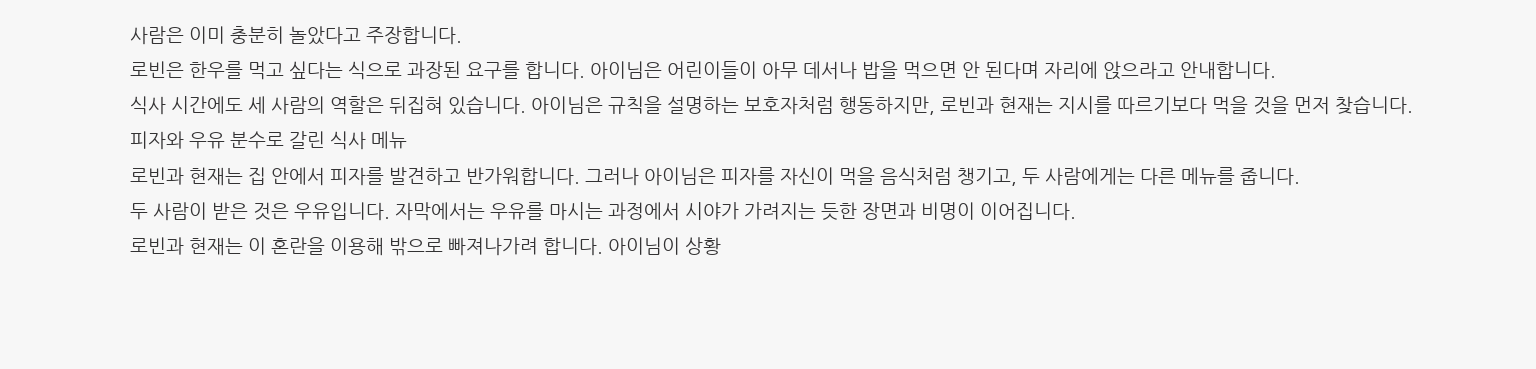사람은 이미 충분히 놀았다고 주장합니다.
로빈은 한우를 먹고 싶다는 식으로 과장된 요구를 합니다. 아이님은 어린이들이 아무 데서나 밥을 먹으면 안 된다며 자리에 앉으라고 안내합니다.
식사 시간에도 세 사람의 역할은 뒤집혀 있습니다. 아이님은 규칙을 설명하는 보호자처럼 행동하지만, 로빈과 현재는 지시를 따르기보다 먹을 것을 먼저 찾습니다.
피자와 우유 분수로 갈린 식사 메뉴
로빈과 현재는 집 안에서 피자를 발견하고 반가워합니다. 그러나 아이님은 피자를 자신이 먹을 음식처럼 챙기고, 두 사람에게는 다른 메뉴를 줍니다.
두 사람이 받은 것은 우유입니다. 자막에서는 우유를 마시는 과정에서 시야가 가려지는 듯한 장면과 비명이 이어집니다.
로빈과 현재는 이 혼란을 이용해 밖으로 빠져나가려 합니다. 아이님이 상황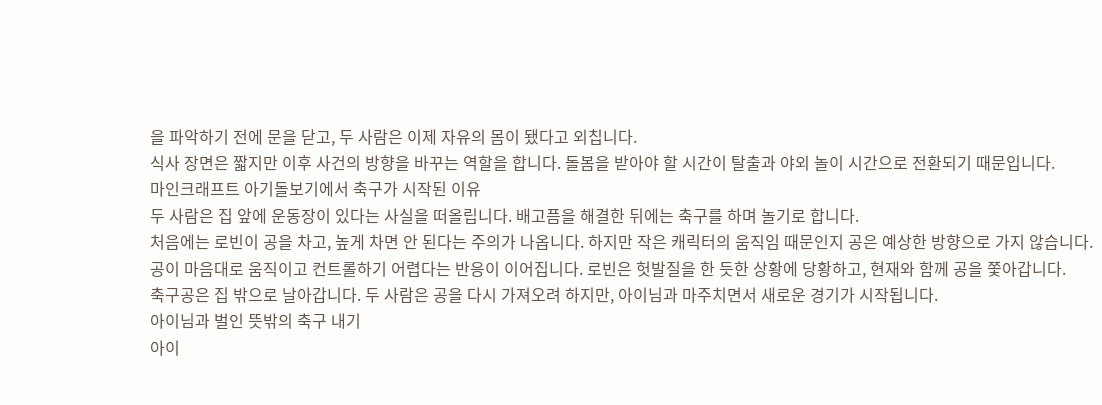을 파악하기 전에 문을 닫고, 두 사람은 이제 자유의 몸이 됐다고 외칩니다.
식사 장면은 짧지만 이후 사건의 방향을 바꾸는 역할을 합니다. 돌봄을 받아야 할 시간이 탈출과 야외 놀이 시간으로 전환되기 때문입니다.
마인크래프트 아기돌보기에서 축구가 시작된 이유
두 사람은 집 앞에 운동장이 있다는 사실을 떠올립니다. 배고픔을 해결한 뒤에는 축구를 하며 놀기로 합니다.
처음에는 로빈이 공을 차고, 높게 차면 안 된다는 주의가 나옵니다. 하지만 작은 캐릭터의 움직임 때문인지 공은 예상한 방향으로 가지 않습니다.
공이 마음대로 움직이고 컨트롤하기 어렵다는 반응이 이어집니다. 로빈은 헛발질을 한 듯한 상황에 당황하고, 현재와 함께 공을 쫓아갑니다.
축구공은 집 밖으로 날아갑니다. 두 사람은 공을 다시 가져오려 하지만, 아이님과 마주치면서 새로운 경기가 시작됩니다.
아이님과 벌인 뜻밖의 축구 내기
아이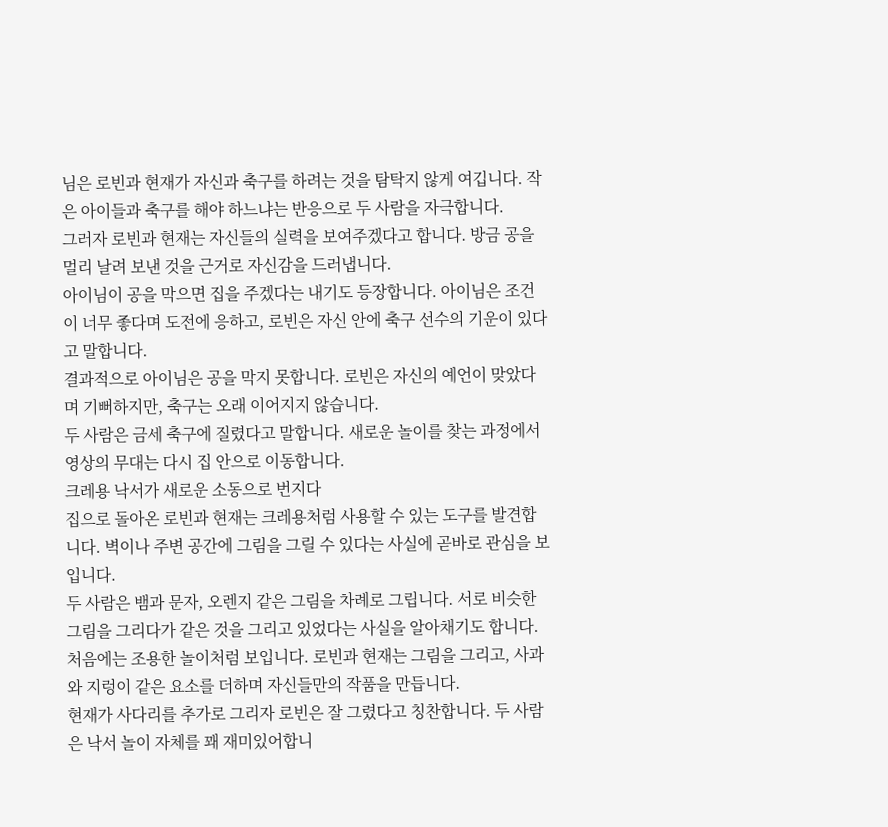님은 로빈과 현재가 자신과 축구를 하려는 것을 탐탁지 않게 여깁니다. 작은 아이들과 축구를 해야 하느냐는 반응으로 두 사람을 자극합니다.
그러자 로빈과 현재는 자신들의 실력을 보여주겠다고 합니다. 방금 공을 멀리 날려 보낸 것을 근거로 자신감을 드러냅니다.
아이님이 공을 막으면 집을 주겠다는 내기도 등장합니다. 아이님은 조건이 너무 좋다며 도전에 응하고, 로빈은 자신 안에 축구 선수의 기운이 있다고 말합니다.
결과적으로 아이님은 공을 막지 못합니다. 로빈은 자신의 예언이 맞았다며 기뻐하지만, 축구는 오래 이어지지 않습니다.
두 사람은 금세 축구에 질렸다고 말합니다. 새로운 놀이를 찾는 과정에서 영상의 무대는 다시 집 안으로 이동합니다.
크레용 낙서가 새로운 소동으로 번지다
집으로 돌아온 로빈과 현재는 크레용처럼 사용할 수 있는 도구를 발견합니다. 벽이나 주변 공간에 그림을 그릴 수 있다는 사실에 곧바로 관심을 보입니다.
두 사람은 뱀과 문자, 오렌지 같은 그림을 차례로 그립니다. 서로 비슷한 그림을 그리다가 같은 것을 그리고 있었다는 사실을 알아채기도 합니다.
처음에는 조용한 놀이처럼 보입니다. 로빈과 현재는 그림을 그리고, 사과와 지렁이 같은 요소를 더하며 자신들만의 작품을 만듭니다.
현재가 사다리를 추가로 그리자 로빈은 잘 그렸다고 칭찬합니다. 두 사람은 낙서 놀이 자체를 꽤 재미있어합니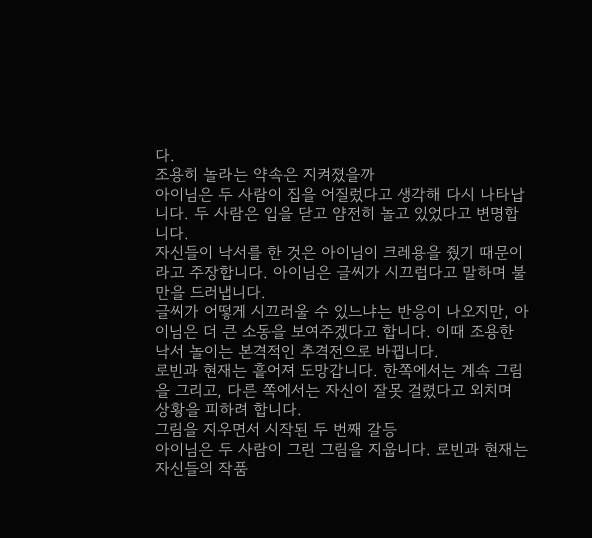다.
조용히 놀라는 약속은 지켜졌을까
아이님은 두 사람이 집을 어질렀다고 생각해 다시 나타납니다. 두 사람은 입을 닫고 얌전히 놀고 있었다고 변명합니다.
자신들이 낙서를 한 것은 아이님이 크레용을 줬기 때문이라고 주장합니다. 아이님은 글씨가 시끄럽다고 말하며 불만을 드러냅니다.
글씨가 어떻게 시끄러울 수 있느냐는 반응이 나오지만, 아이님은 더 큰 소동을 보여주겠다고 합니다. 이때 조용한 낙서 놀이는 본격적인 추격전으로 바뀝니다.
로빈과 현재는 흩어져 도망갑니다. 한쪽에서는 계속 그림을 그리고, 다른 쪽에서는 자신이 잘못 걸렸다고 외치며 상황을 피하려 합니다.
그림을 지우면서 시작된 두 번째 갈등
아이님은 두 사람이 그린 그림을 지웁니다. 로빈과 현재는 자신들의 작품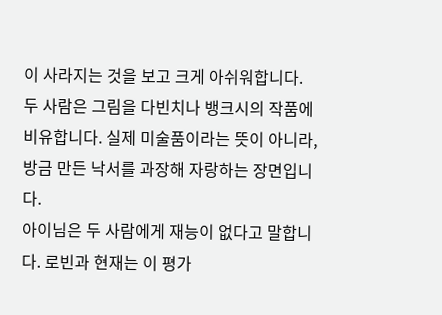이 사라지는 것을 보고 크게 아쉬워합니다.
두 사람은 그림을 다빈치나 뱅크시의 작품에 비유합니다. 실제 미술품이라는 뜻이 아니라, 방금 만든 낙서를 과장해 자랑하는 장면입니다.
아이님은 두 사람에게 재능이 없다고 말합니다. 로빈과 현재는 이 평가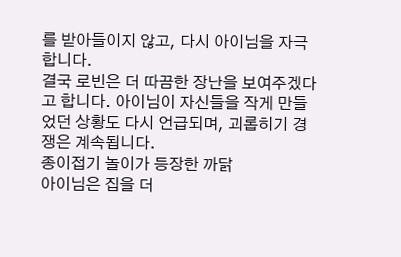를 받아들이지 않고, 다시 아이님을 자극합니다.
결국 로빈은 더 따끔한 장난을 보여주겠다고 합니다. 아이님이 자신들을 작게 만들었던 상황도 다시 언급되며, 괴롭히기 경쟁은 계속됩니다.
종이접기 놀이가 등장한 까닭
아이님은 집을 더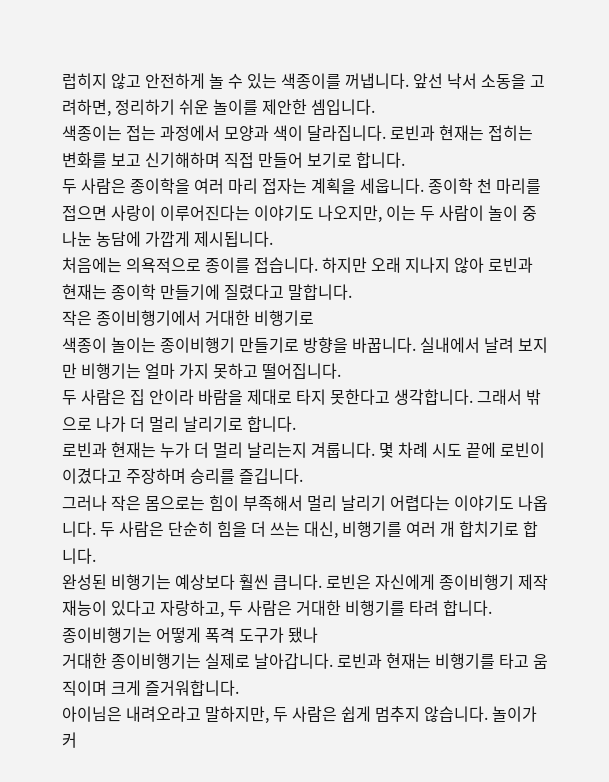럽히지 않고 안전하게 놀 수 있는 색종이를 꺼냅니다. 앞선 낙서 소동을 고려하면, 정리하기 쉬운 놀이를 제안한 셈입니다.
색종이는 접는 과정에서 모양과 색이 달라집니다. 로빈과 현재는 접히는 변화를 보고 신기해하며 직접 만들어 보기로 합니다.
두 사람은 종이학을 여러 마리 접자는 계획을 세웁니다. 종이학 천 마리를 접으면 사랑이 이루어진다는 이야기도 나오지만, 이는 두 사람이 놀이 중 나눈 농담에 가깝게 제시됩니다.
처음에는 의욕적으로 종이를 접습니다. 하지만 오래 지나지 않아 로빈과 현재는 종이학 만들기에 질렸다고 말합니다.
작은 종이비행기에서 거대한 비행기로
색종이 놀이는 종이비행기 만들기로 방향을 바꿉니다. 실내에서 날려 보지만 비행기는 얼마 가지 못하고 떨어집니다.
두 사람은 집 안이라 바람을 제대로 타지 못한다고 생각합니다. 그래서 밖으로 나가 더 멀리 날리기로 합니다.
로빈과 현재는 누가 더 멀리 날리는지 겨룹니다. 몇 차례 시도 끝에 로빈이 이겼다고 주장하며 승리를 즐깁니다.
그러나 작은 몸으로는 힘이 부족해서 멀리 날리기 어렵다는 이야기도 나옵니다. 두 사람은 단순히 힘을 더 쓰는 대신, 비행기를 여러 개 합치기로 합니다.
완성된 비행기는 예상보다 훨씬 큽니다. 로빈은 자신에게 종이비행기 제작 재능이 있다고 자랑하고, 두 사람은 거대한 비행기를 타려 합니다.
종이비행기는 어떻게 폭격 도구가 됐나
거대한 종이비행기는 실제로 날아갑니다. 로빈과 현재는 비행기를 타고 움직이며 크게 즐거워합니다.
아이님은 내려오라고 말하지만, 두 사람은 쉽게 멈추지 않습니다. 놀이가 커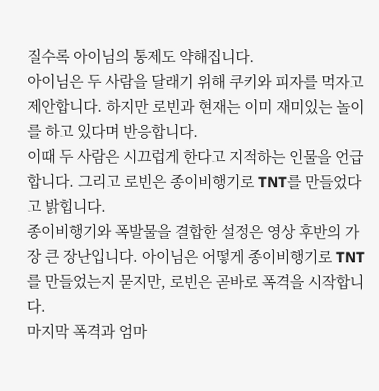질수록 아이님의 통제도 약해집니다.
아이님은 두 사람을 달래기 위해 쿠키와 피자를 먹자고 제안합니다. 하지만 로빈과 현재는 이미 재미있는 놀이를 하고 있다며 반응합니다.
이때 두 사람은 시끄럽게 한다고 지적하는 인물을 언급합니다. 그리고 로빈은 종이비행기로 TNT를 만들었다고 밝힙니다.
종이비행기와 폭발물을 결합한 설정은 영상 후반의 가장 큰 장난입니다. 아이님은 어떻게 종이비행기로 TNT를 만들었는지 묻지만, 로빈은 곧바로 폭격을 시작합니다.
마지막 폭격과 엄마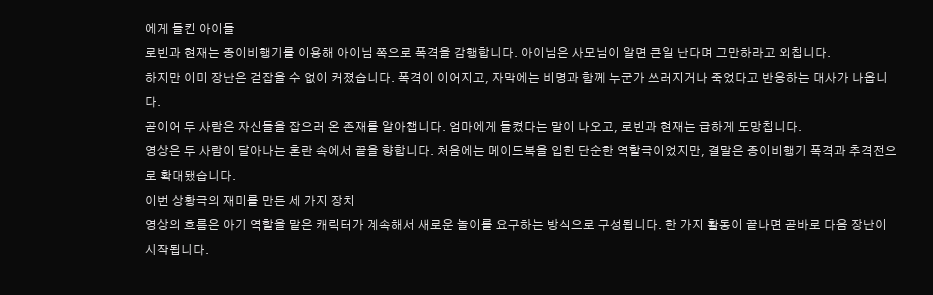에게 들킨 아이들
로빈과 현재는 종이비행기를 이용해 아이님 쪽으로 폭격을 감행합니다. 아이님은 사모님이 알면 큰일 난다며 그만하라고 외칩니다.
하지만 이미 장난은 걷잡을 수 없이 커졌습니다. 폭격이 이어지고, 자막에는 비명과 함께 누군가 쓰러지거나 죽었다고 반응하는 대사가 나옵니다.
곧이어 두 사람은 자신들을 잡으러 온 존재를 알아챕니다. 엄마에게 들켰다는 말이 나오고, 로빈과 현재는 급하게 도망칩니다.
영상은 두 사람이 달아나는 혼란 속에서 끝을 향합니다. 처음에는 메이드복을 입힌 단순한 역할극이었지만, 결말은 종이비행기 폭격과 추격전으로 확대됐습니다.
이번 상황극의 재미를 만든 세 가지 장치
영상의 흐름은 아기 역할을 맡은 캐릭터가 계속해서 새로운 놀이를 요구하는 방식으로 구성됩니다. 한 가지 활동이 끝나면 곧바로 다음 장난이 시작됩니다.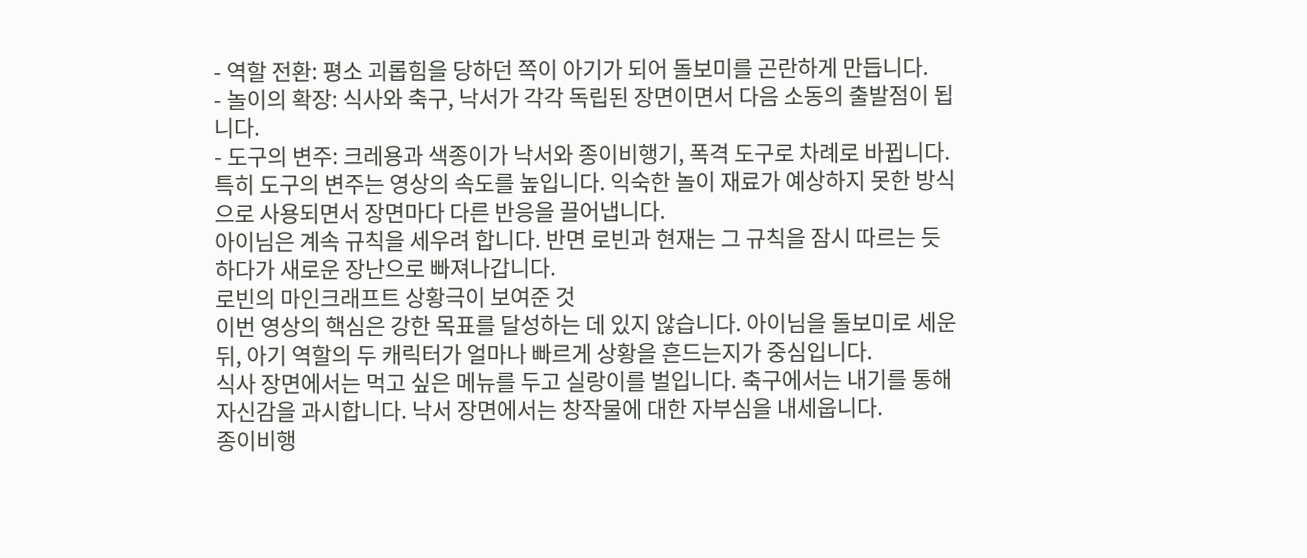- 역할 전환: 평소 괴롭힘을 당하던 쪽이 아기가 되어 돌보미를 곤란하게 만듭니다.
- 놀이의 확장: 식사와 축구, 낙서가 각각 독립된 장면이면서 다음 소동의 출발점이 됩니다.
- 도구의 변주: 크레용과 색종이가 낙서와 종이비행기, 폭격 도구로 차례로 바뀝니다.
특히 도구의 변주는 영상의 속도를 높입니다. 익숙한 놀이 재료가 예상하지 못한 방식으로 사용되면서 장면마다 다른 반응을 끌어냅니다.
아이님은 계속 규칙을 세우려 합니다. 반면 로빈과 현재는 그 규칙을 잠시 따르는 듯하다가 새로운 장난으로 빠져나갑니다.
로빈의 마인크래프트 상황극이 보여준 것
이번 영상의 핵심은 강한 목표를 달성하는 데 있지 않습니다. 아이님을 돌보미로 세운 뒤, 아기 역할의 두 캐릭터가 얼마나 빠르게 상황을 흔드는지가 중심입니다.
식사 장면에서는 먹고 싶은 메뉴를 두고 실랑이를 벌입니다. 축구에서는 내기를 통해 자신감을 과시합니다. 낙서 장면에서는 창작물에 대한 자부심을 내세웁니다.
종이비행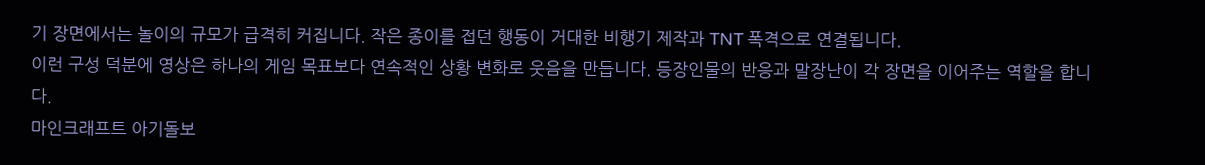기 장면에서는 놀이의 규모가 급격히 커집니다. 작은 종이를 접던 행동이 거대한 비행기 제작과 TNT 폭격으로 연결됩니다.
이런 구성 덕분에 영상은 하나의 게임 목표보다 연속적인 상황 변화로 웃음을 만듭니다. 등장인물의 반응과 말장난이 각 장면을 이어주는 역할을 합니다.
마인크래프트 아기돌보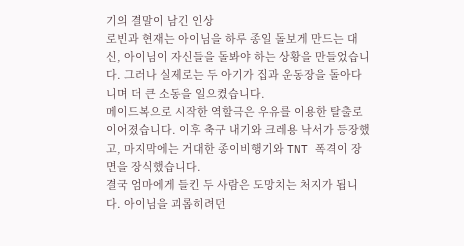기의 결말이 남긴 인상
로빈과 현재는 아이님을 하루 종일 돌보게 만드는 대신, 아이님이 자신들을 돌봐야 하는 상황을 만들었습니다. 그러나 실제로는 두 아기가 집과 운동장을 돌아다니며 더 큰 소동을 일으켰습니다.
메이드복으로 시작한 역할극은 우유를 이용한 탈출로 이어졌습니다. 이후 축구 내기와 크레용 낙서가 등장했고, 마지막에는 거대한 종이비행기와 TNT 폭격이 장면을 장식했습니다.
결국 엄마에게 들킨 두 사람은 도망치는 처지가 됩니다. 아이님을 괴롭히려던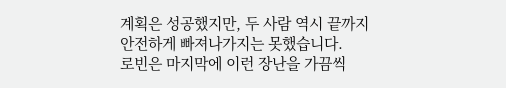계획은 성공했지만, 두 사람 역시 끝까지 안전하게 빠져나가지는 못했습니다.
로빈은 마지막에 이런 장난을 가끔씩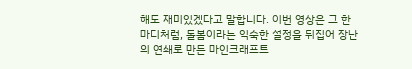해도 재미있겠다고 말합니다. 이번 영상은 그 한마디처럼, 돌봄이라는 익숙한 설정을 뒤집어 장난의 연쇄로 만든 마인크래프트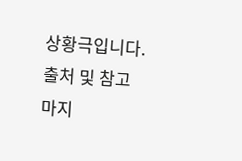상황극입니다.
출처 및 참고
마지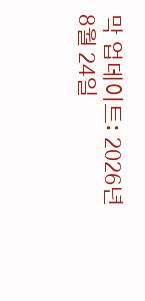막 업데이트: 2026년 8월 24일